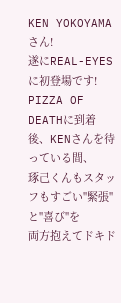KEN YOKOYAMAさん!
遂にREAL-EYESに初登場です!
PIZZA OF DEATHに到着後、KENさんを待っている間、
琢己くんもスタッフもすごい"緊張"と"喜び"を
両方抱えてドキド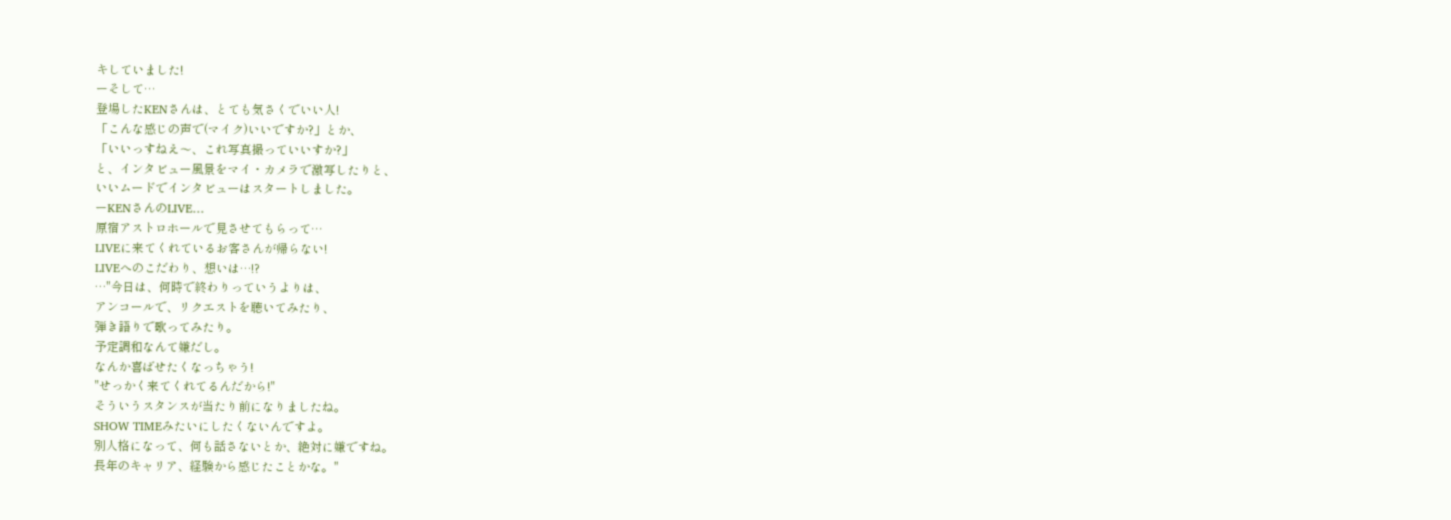キしていました!
ーそして…
登場したKENさんは、とても気さくでいい人!
「こんな感じの声で(マイク)いいですか?」とか、
「いいっすねえ〜、これ写真撮っていいすか?」
と、インタビュー風景をマイ・カメラで激写したりと、
いいムードでインタビューはスタートしました。
ーKENさんのLIVE…
原宿アストロホールで見させてもらって…
LIVEに来てくれているお客さんが帰らない!
LIVEへのこだわり、想いは…!?
…"今日は、何時で終わりっていうよりは、
アンコールで、リクエストを聴いてみたり、
弾き語りで歌ってみたり。
予定調和なんて嫌だし。
なんか喜ばせたくなっちゃう!
"せっかく来てくれてるんだから!"
そういうスタンスが当たり前になりましたね。
SHOW TIMEみたいにしたくないんですよ。
別人格になって、何も話さないとか、絶対に嫌ですね。
長年のキャリア、経験から感じたことかな。"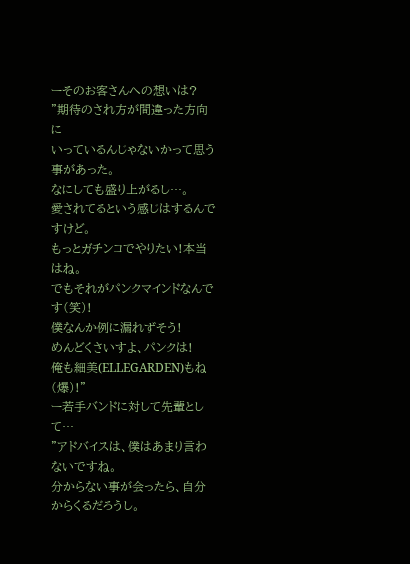ーそのお客さんへの想いは?
"期待のされ方が間違った方向に
いっているんじゃないかって思う事があった。
なにしても盛り上がるし…。
愛されてるという感じはするんですけど。
もっとガチンコでやりたい!本当はね。
でもそれがパンクマインドなんです(笑)!
僕なんか例に漏れずそう!
めんどくさいすよ、パンクは!
俺も細美(ELLEGARDEN)もね(爆)!"
ー若手バンドに対して先輩として…
"アドバイスは、僕はあまり言わないですね。
分からない事が会ったら、自分からくるだろうし。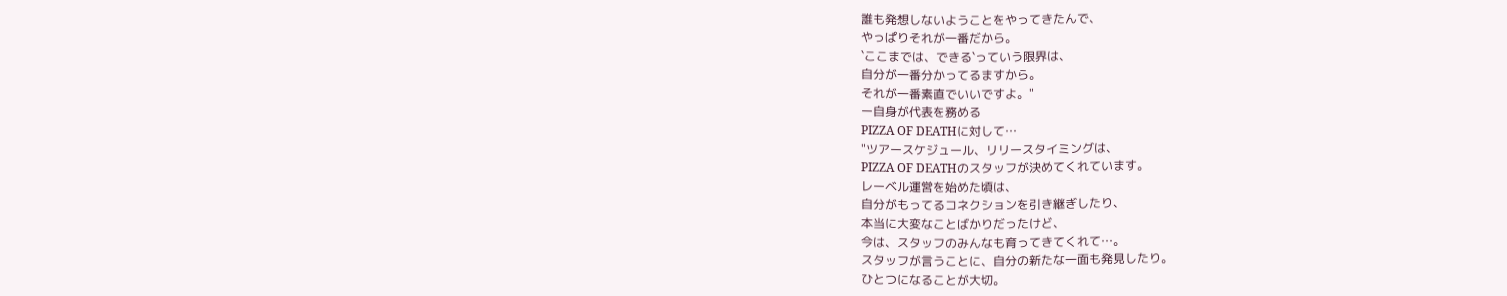誰も発想しないようことをやってきたんで、
やっぱりそれが一番だから。
`ここまでは、できる`っていう限界は、
自分が一番分かってるますから。
それが一番素直でいいですよ。"
ー自身が代表を務める
PIZZA OF DEATHに対して…
"ツアースケジュール、リリースタイミングは、
PIZZA OF DEATHのスタッフが決めてくれています。
レーベル運営を始めた頃は、
自分がもってるコネクションを引き継ぎしたり、
本当に大変なことばかりだったけど、
今は、スタッフのみんなも育ってきてくれて…。
スタッフが言うことに、自分の新たな一面も発見したり。
ひとつになることが大切。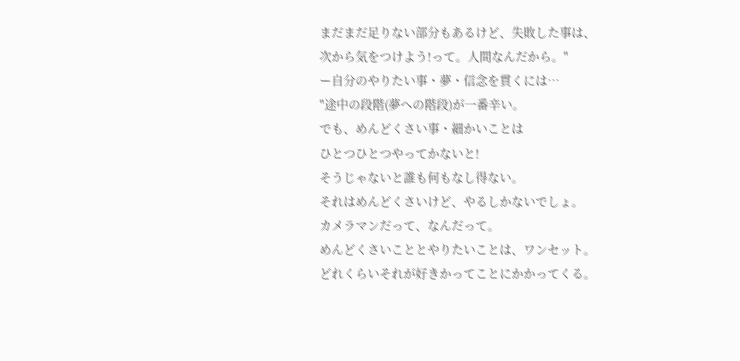まだまだ足りない部分もあるけど、失敗した事は、
次から気をつけよう!って。人間なんだから。"
ー自分のやりたい事・夢・信念を貫くには…
"途中の段階(夢への階段)が一番辛い。
でも、めんどくさい事・細かいことは
ひとつひとつやってかないと!
そうじゃないと誰も何もなし得ない。
それはめんどくさいけど、やるしかないでしょ。
カメラマンだって、なんだって。
めんどくさいこととやりたいことは、ワンセット。
どれくらいそれが好きかってことにかかってくる。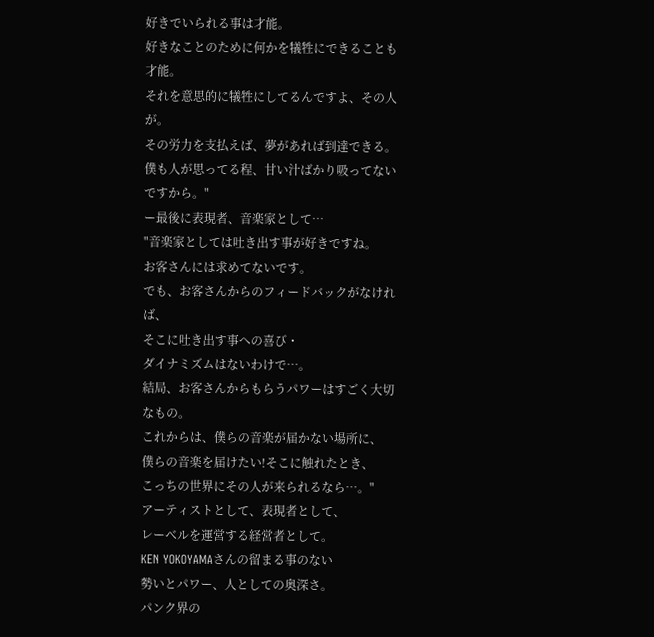好きでいられる事は才能。
好きなことのために何かを犠牲にできることも才能。
それを意思的に犠牲にしてるんですよ、その人が。
その労力を支払えば、夢があれば到達できる。
僕も人が思ってる程、甘い汁ばかり吸ってないですから。"
ー最後に表現者、音楽家として…
"音楽家としては吐き出す事が好きですね。
お客さんには求めてないです。
でも、お客さんからのフィードバックがなければ、
そこに吐き出す事への喜び・
ダイナミズムはないわけで…。
結局、お客さんからもらうパワーはすごく大切なもの。
これからは、僕らの音楽が届かない場所に、
僕らの音楽を届けたい!そこに触れたとき、
こっちの世界にその人が来られるなら…。"
アーティストとして、表現者として、
レーベルを運営する経営者として。
KEN YOKOYAMAさんの留まる事のない
勢いとパワー、人としての奥深さ。
パンク界の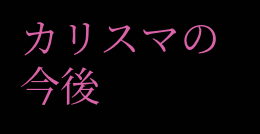カリスマの今後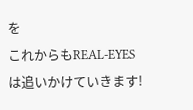を
これからもREAL-EYESは追いかけていきます!